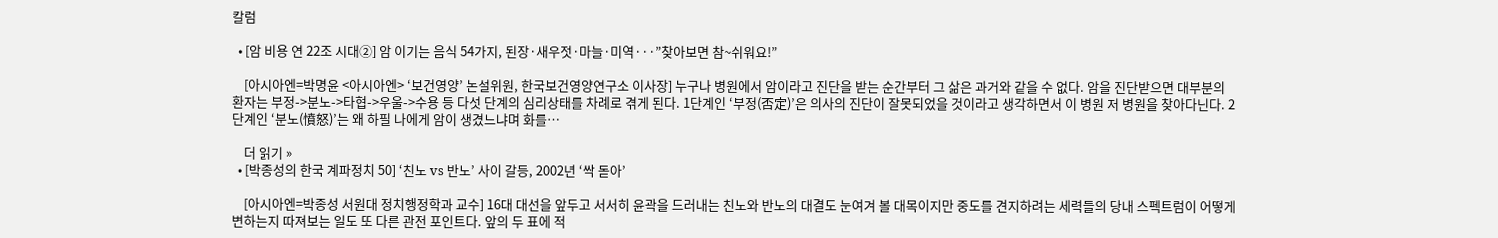칼럼

  • [암 비용 연 22조 시대②] 암 이기는 음식 54가지, 된장·새우젓·마늘·미역···”찾아보면 참~쉬워요!”

    [아시아엔=박명윤 <아시아엔> ‘보건영양’ 논설위원, 한국보건영양연구소 이사장] 누구나 병원에서 암이라고 진단을 받는 순간부터 그 삶은 과거와 같을 수 없다. 암을 진단받으면 대부분의 환자는 부정->분노->타협->우울->수용 등 다섯 단계의 심리상태를 차례로 겪게 된다. 1단계인 ‘부정(否定)’은 의사의 진단이 잘못되었을 것이라고 생각하면서 이 병원 저 병원을 찾아다닌다. 2단계인 ‘분노(憤怒)’는 왜 하필 나에게 암이 생겼느냐며 화를…

    더 읽기 »
  • [박종성의 한국 계파정치 50] ‘친노 vs 반노’ 사이 갈등, 2002년 ‘싹 돋아’

    [아시아엔=박종성 서원대 정치행정학과 교수] 16대 대선을 앞두고 서서히 윤곽을 드러내는 친노와 반노의 대결도 눈여겨 볼 대목이지만 중도를 견지하려는 세력들의 당내 스펙트럼이 어떻게 변하는지 따져보는 일도 또 다른 관전 포인트다. 앞의 두 표에 적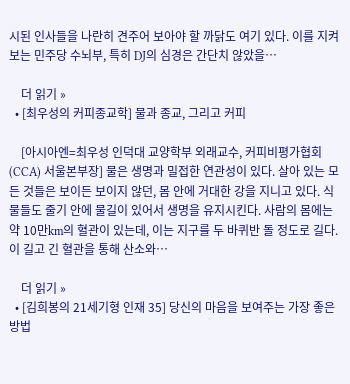시된 인사들을 나란히 견주어 보아야 할 까닭도 여기 있다. 이를 지켜보는 민주당 수뇌부, 특히 DJ의 심경은 간단치 않았을…

    더 읽기 »
  • [최우성의 커피종교학] 물과 종교, 그리고 커피

    [아시아엔=최우성 인덕대 교양학부 외래교수, 커피비평가협회(CCA) 서울본부장] 물은 생명과 밀접한 연관성이 있다. 살아 있는 모든 것들은 보이든 보이지 않던, 몸 안에 거대한 강을 지니고 있다. 식물들도 줄기 안에 물길이 있어서 생명을 유지시킨다. 사람의 몸에는 약 10만km의 혈관이 있는데, 이는 지구를 두 바퀴반 돌 정도로 길다. 이 길고 긴 혈관을 통해 산소와…

    더 읽기 »
  • [김희봉의 21세기형 인재 35] 당신의 마음을 보여주는 가장 좋은 방법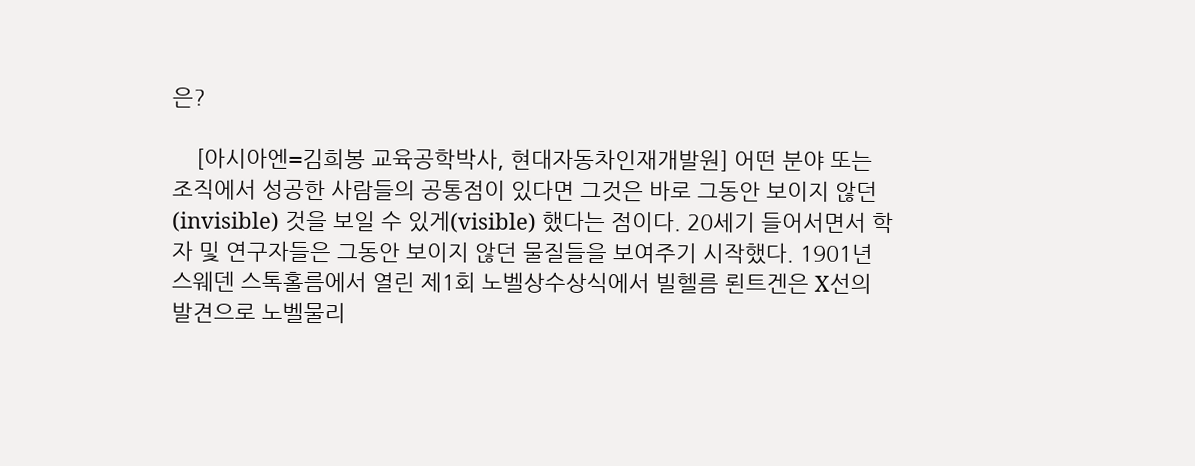은?

    [아시아엔=김희봉 교육공학박사, 현대자동차인재개발원] 어떤 분야 또는 조직에서 성공한 사람들의 공통점이 있다면 그것은 바로 그동안 보이지 않던(invisible) 것을 보일 수 있게(visible) 했다는 점이다. 20세기 들어서면서 학자 및 연구자들은 그동안 보이지 않던 물질들을 보여주기 시작했다. 1901년 스웨덴 스톡홀름에서 열린 제1회 노벨상수상식에서 빌헬름 뢴트겐은 X선의 발견으로 노벨물리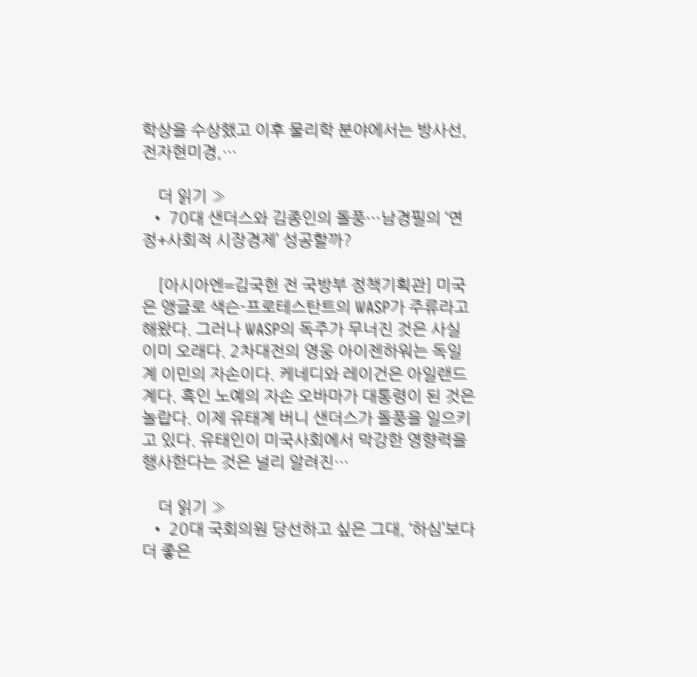학상을 수상했고 이후 물리학 분야에서는 방사선, 전자현미경,…

    더 읽기 »
  • 70대 샌더스와 김종인의 돌풍···남경필의 ‘연정+사회적 시장경제’ 성공할까?

    [아시아엔=김국헌 전 국방부 정책기획관] 미국은 앵글로 색슨-프로테스탄트의 WASP가 주류라고 해왔다. 그러나 WASP의 독주가 무너진 것은 사실 이미 오래다. 2차대전의 영웅 아이젠하워는 독일계 이민의 자손이다. 케네디와 레이건은 아일랜드계다. 흑인 노예의 자손 오바마가 대통령이 된 것은 놀랍다. 이제 유태계 버니 샌더스가 돌풍을 일으키고 있다. 유태인이 미국사회에서 막강한 영향력을 행사한다는 것은 널리 알려진…

    더 읽기 »
  • 20대 국회의원 당선하고 싶은 그대, ‘하심’보다 더 좋은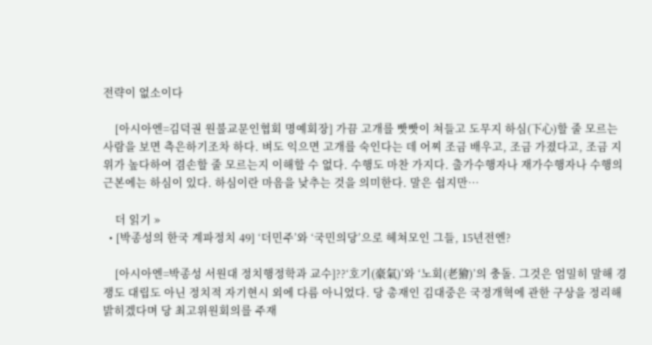전략이 없소이다

    [아시아엔=김덕권 원불교문인협회 명예회장] 가끔 고개를 빳빳이 쳐들고 도무지 하심(下心)할 줄 모르는 사람을 보면 측은하기조차 하다. 벼도 익으면 고개를 숙인다는 데 어찌 조금 배우고, 조금 가졌다고, 조금 지위가 높다하여 겸손할 줄 모르는지 이해할 수 없다. 수행도 마찬 가지다. 출가수행자나 재가수행자나 수행의 근본에는 하심이 있다. 하심이란 마음을 낮추는 것을 의미한다. 말은 쉽지만…

    더 읽기 »
  • [박종성의 한국 계파정치 49] ‘더민주’와 ‘국민의당’으로 헤쳐모인 그들, 15년전엔?

    [아시아엔=박종성 서원대 정치행정학과 교수]??‘호기(豪氣)’와 ‘노회(老獪)’의 충돌. 그것은 엄밀히 말해 경쟁도 대립도 아닌 정치적 자기현시 외에 다름 아니었다. 당 총재인 김대중은 국정개혁에 관한 구상을 정리해 밝히겠다며 당 최고위원회의를 주재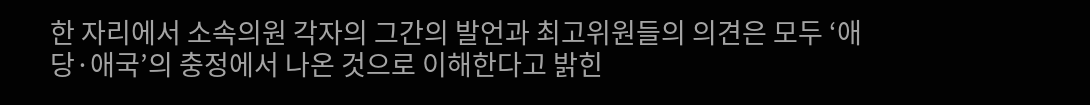한 자리에서 소속의원 각자의 그간의 발언과 최고위원들의 의견은 모두 ‘애당·애국’의 충정에서 나온 것으로 이해한다고 밝힌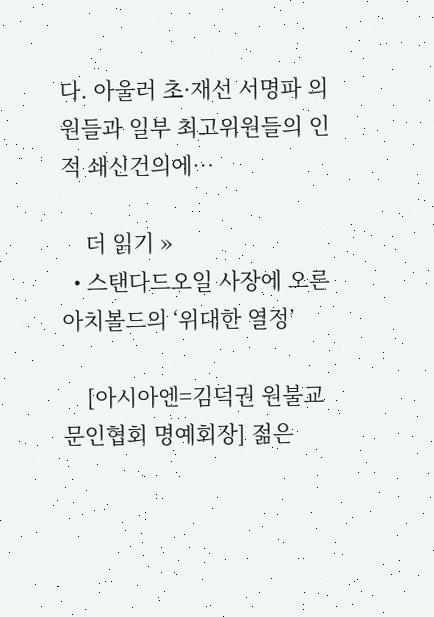다. 아울러 초·재선 서명파 의원들과 일부 최고위원들의 인적 쇄신건의에…

    더 읽기 »
  • 스탠다드오일 사장에 오른 아치볼드의 ‘위대한 열정’

    [아시아엔=김덕권 원불교문인협회 명예회장] 젊은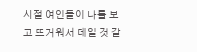시절 여인들이 나를 보고 뜨거워서 데일 것 같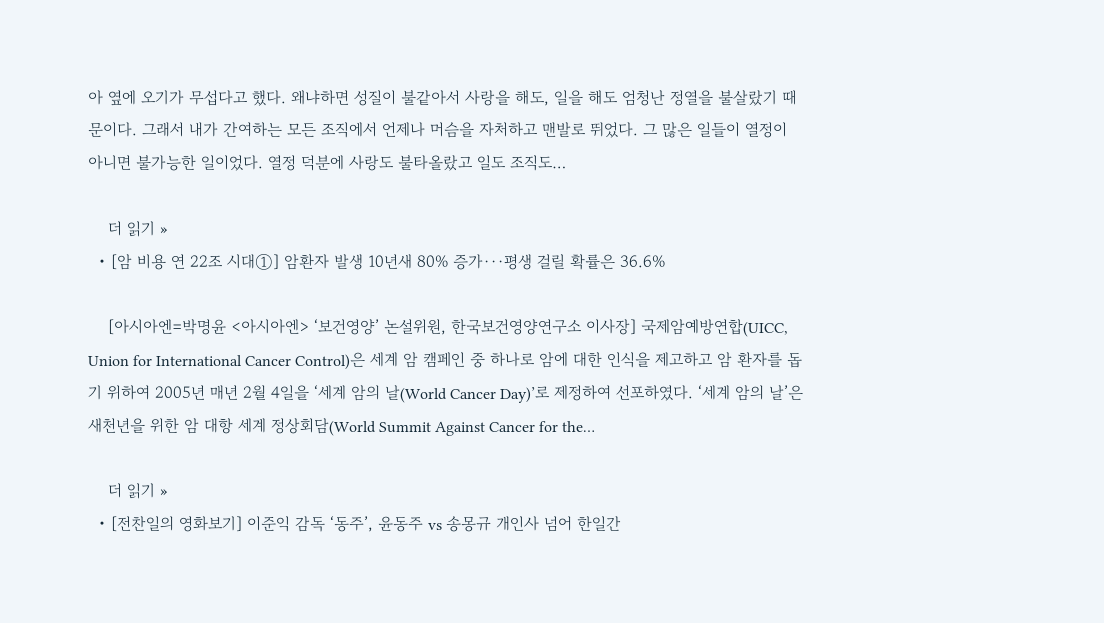아 옆에 오기가 무섭다고 했다. 왜냐하면 성질이 불같아서 사랑을 해도, 일을 해도 엄청난 정열을 불살랐기 때문이다. 그래서 내가 간여하는 모든 조직에서 언제나 머슴을 자처하고 맨발로 뛰었다. 그 많은 일들이 열정이 아니면 불가능한 일이었다. 열정 덕분에 사랑도 불타올랐고 일도 조직도…

    더 읽기 »
  • [암 비용 연 22조 시대①] 암환자 발생 10년새 80% 증가···평생 걸릴 확률은 36.6%

    [아시아엔=박명윤 <아시아엔> ‘보건영양’ 논설위원, 한국보건영양연구소 이사장] 국제암예방연합(UICC, Union for International Cancer Control)은 세계 암 캠페인 중 하나로 암에 대한 인식을 제고하고 암 환자를 돕기 위하여 2005년 매년 2월 4일을 ‘세계 암의 날(World Cancer Day)’로 제정하여 선포하였다. ‘세계 암의 날’은 새천년을 위한 암 대항 세계 정상회담(World Summit Against Cancer for the…

    더 읽기 »
  • [전찬일의 영화보기] 이준익 감독 ‘동주’, 윤동주 vs 송몽규 개인사 넘어 한일간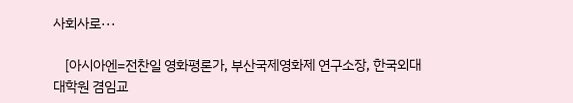사회사로···

    [아시아엔=전찬일 영화평론가, 부산국제영화제 연구소장, 한국외대 대학원 겸임교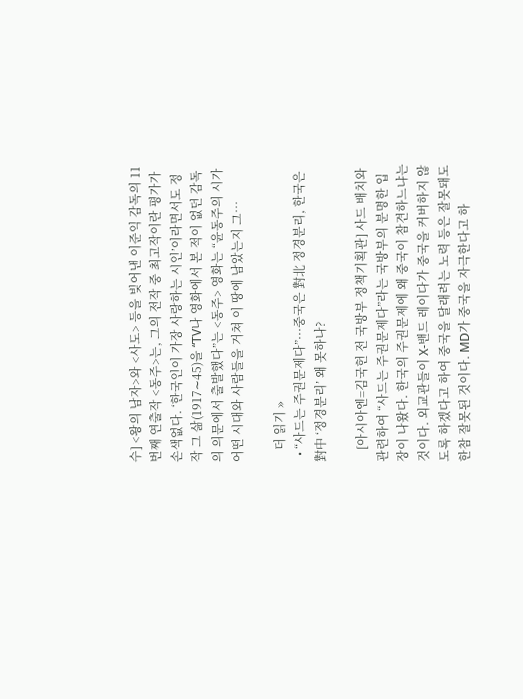수] <왕의 남자>와 <사도> 등을 빚어낸 이준익 감독의 11번째 연출작 <동주>는, 그의 전작 중 최고작이란 평가가 손색없다. ‘한국인이 가장 사랑하는 시인’이라면서도 정작 그 삶(1917∼45)을 “TV나 영화에서 본 적이 없던 감독의 의문에서 출발했다”는 <동주> 영화는 “윤동주의 시가 어떤 시대와 사람들을 거쳐 이 땅에 남았는지 그…

    더 읽기 »
  • “사드는 주권문제다”···중국은 對北 정경분리, 한국은 對中 ‘정경분리’ 왜 못하나?

    [아시아엔=김국헌 전 국방부 정책기획관] 사드 배치와 관련하여 “사드는 주권문제다”라는 국방부의 분명한 입장이 나왔다. 한국의 주권문제에 왜 중국이 참견하느냐는 것이다. 외교관들이 X-밴드 레이다가 중국을 커버하지 않도록 하겠다고 하여 중국을 달래려는 노력 등은 잘못돼도 한참 잘못된 것이다. MD가 중국을 자극한다고 하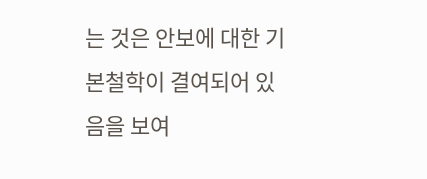는 것은 안보에 대한 기본철학이 결여되어 있음을 보여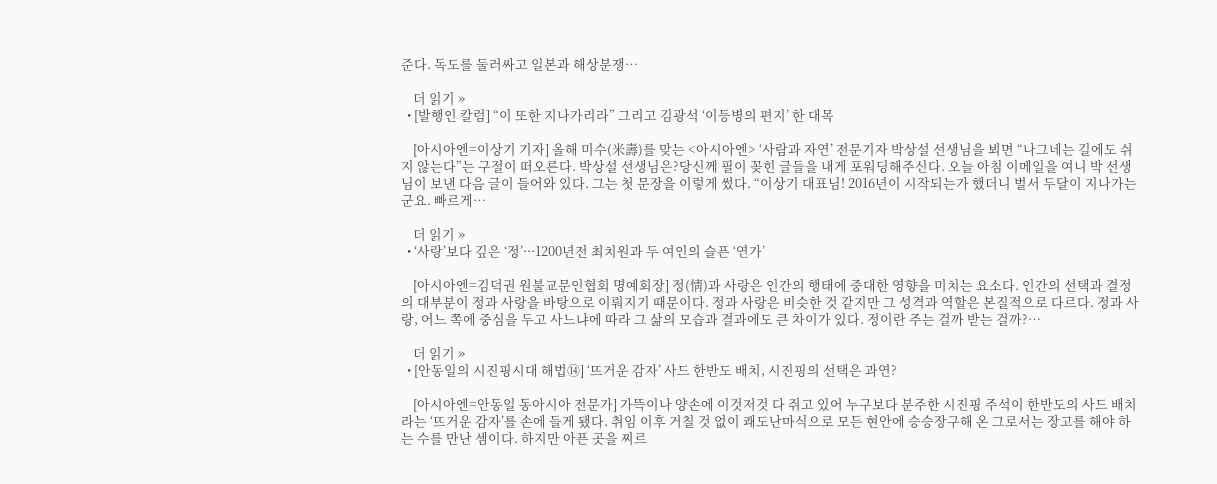준다. 독도를 둘러싸고 일본과 해상분쟁…

    더 읽기 »
  • [발행인 칼럼] “이 또한 지나가리라” 그리고 김광석 ‘이등병의 편지’ 한 대목

    [아시아엔=이상기 기자] 올해 미수(米壽)를 맞는 <아시아엔> ‘사람과 자연’ 전문기자 박상설 선생님을 뵈면 “나그네는 길에도 쉬지 않는다”는 구절이 떠오른다. 박상설 선생님은?당신께 필이 꽂힌 글들을 내게 포워딩해주신다. 오늘 아침 이메일을 여니 박 선생님이 보낸 다음 글이 들어와 있다. 그는 첫 문장을 이렇게 썼다. “이상기 대표님! 2016년이 시작되는가 했더니 벌서 두달이 지나가는군요. 빠르게…

    더 읽기 »
  • ‘사랑’보다 깊은 ‘정’···1200년전 최치원과 두 여인의 슬픈 ‘연가’

    [아시아엔=김덕권 원불교문인협회 명예회장] 정(情)과 사랑은 인간의 행태에 중대한 영향을 미치는 요소다. 인간의 선택과 결정의 대부분이 정과 사랑을 바탕으로 이뤄지기 때문이다. 정과 사랑은 비슷한 것 같지만 그 성격과 역할은 본질적으로 다르다. 정과 사랑, 어느 쪽에 중심을 두고 사느냐에 따라 그 삶의 모습과 결과에도 큰 차이가 있다. 정이란 주는 걸까 받는 걸까?…

    더 읽기 »
  • [안동일의 시진핑시대 해법⑭] ‘뜨거운 감자’ 사드 한반도 배치, 시진핑의 선택은 과연?

    [아시아엔=안동일 동아시아 전문가] 가뜩이나 양손에 이것저것 다 쥐고 있어 누구보다 분주한 시진핑 주석이 한반도의 사드 배치라는 ‘뜨거운 감자’를 손에 들게 됐다. 취임 이후 거칠 것 없이 쾌도난마식으로 모든 현안에 승승장구해 온 그로서는 장고를 해야 하는 수를 만난 셈이다. 하지만 아픈 곳을 찌르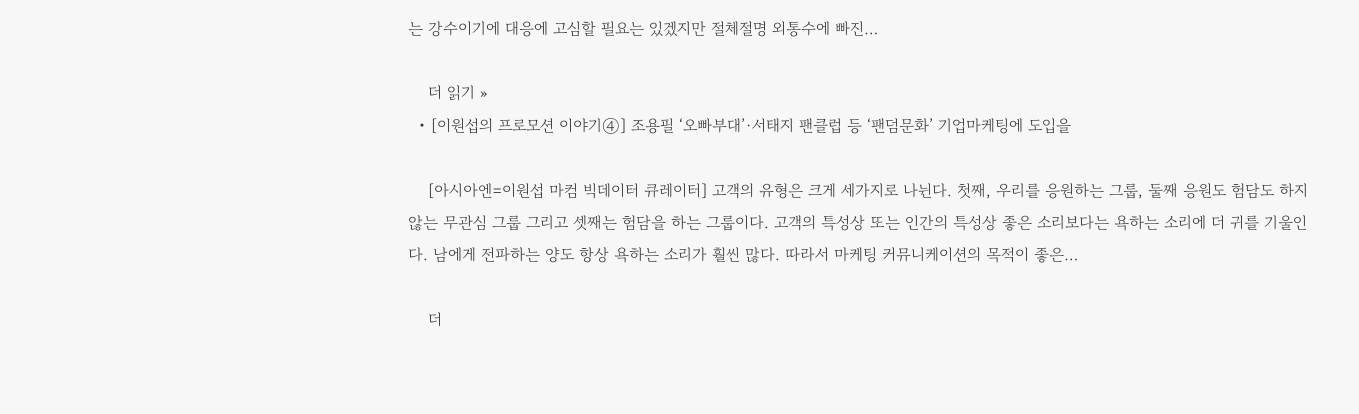는 강수이기에 대응에 고심할 필요는 있겠지만 절체절명 외통수에 빠진…

    더 읽기 »
  • [이원섭의 프로모션 이야기④] 조용필 ‘오빠부대’·서태지 팬클럽 등 ‘팬덤문화’ 기업마케팅에 도입을

    [아시아엔=이원섭 마컴 빅데이터 큐레이터] 고객의 유형은 크게 세가지로 나뉜다. 첫째, 우리를 응원하는 그룹, 둘째 응원도 험담도 하지 않는 무관심 그룹 그리고 셋째는 험담을 하는 그룹이다. 고객의 특성상 또는 인간의 특성상 좋은 소리보다는 욕하는 소리에 더 귀를 기울인다. 남에게 전파하는 양도 항상 욕하는 소리가 훨씬 많다. 따라서 마케팅 커뮤니케이션의 목적이 좋은…

    더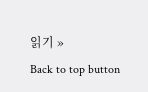읽기 »
Back to top button